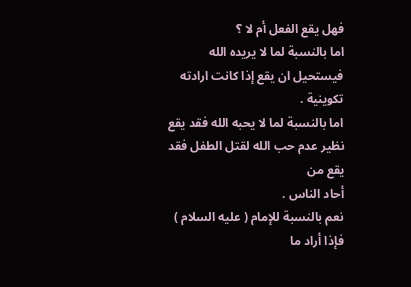فهل يقع الفعل أم لا ؟
اما بالنسبة لما لا يريده الله فيستحيل ان يقع إذا كانت ارادته تكوينية .
اما بالنسبة لما لا يحبه الله فقد يقع نظير عدم حب الله لقتل الطفل فقد يقع من
أحاد الناس .
نعم بالنسبة للإمام ( عليه السلام ) فإذا أراد ما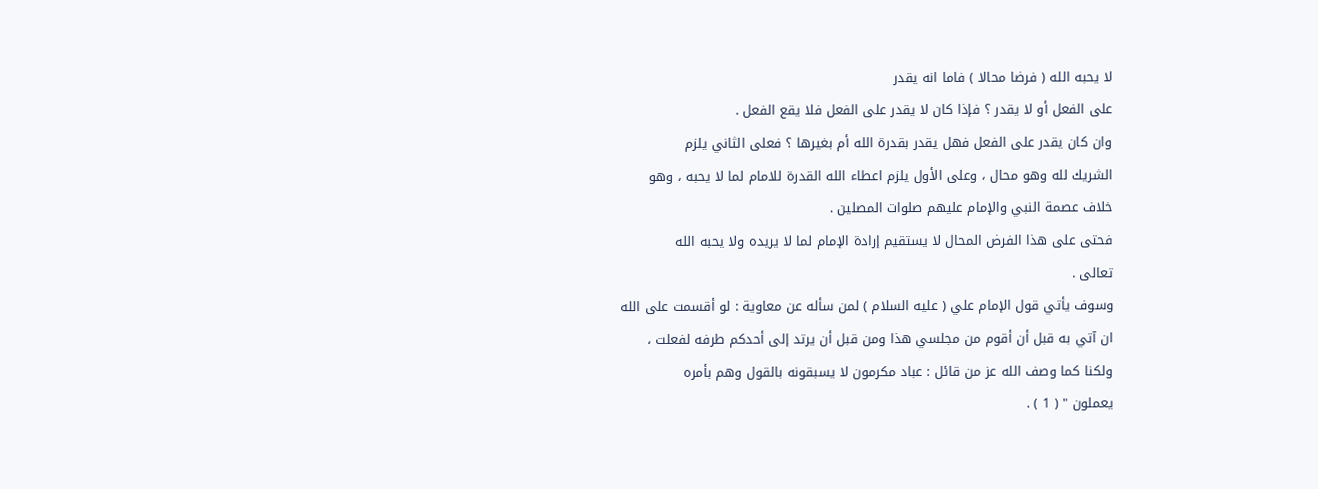لا يحبه الله ( فرضا محالا ) فاما انه يقدر
على الفعل أو لا يقدر ؟ فإذا كان لا يقدر على الفعل فلا يقع الفعل .
وان كان يقدر على الفعل فهل يقدر بقدرة الله أم بغيرها ؟ فعلى الثاني يلزم
الشريك لله وهو محال ، وعلى الأول يلزم اعطاء الله القدرة للامام لما لا يحبه ، وهو
خلاف عصمة النبي والإمام عليهم صلوات المصلين .
فحتى على هذا الفرض المحال لا يستقيم إرادة الإمام لما لا يريده ولا يحبه الله
تعالى .
وسوف يأتي قول الإمام علي ( عليه السلام ) لمن سأله عن معاوية : لو أقسمت على الله
ان آتي به قبل أن أقوم من مجلسي هذا ومن قبل أن يرتد إلى أحدكم طرفه لفعلت ،
ولكنا كما وصف الله عز من قائل : عباد مكرمون لا يسبقونه بالقول وهم بأمره
يعملون " ( 1 ) .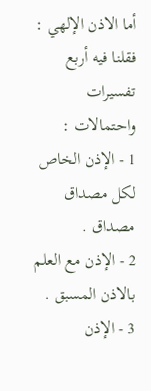أما الاذن الإلهي : فقلنا فيه أربع تفسيرات واحتمالات :
1 - الإذن الخاص لكل مصداق مصداق .
2 - الإذن مع العلم بالاذن المسبق .
3 - الإذن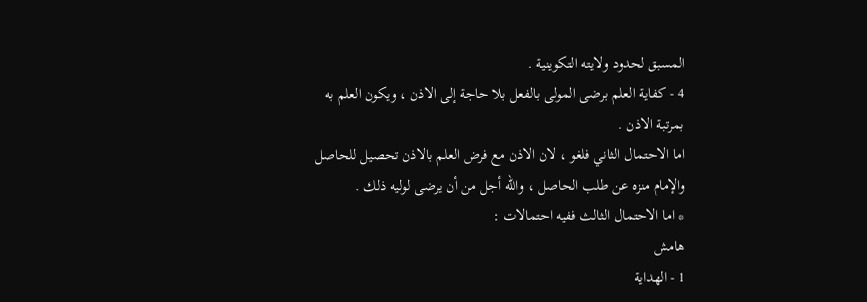المسبق لحدود ولايته التكوينية .
4 - كفاية العلم برضى المولى بالفعل بلا حاجة إلى الاذن ، ويكون العلم به
بمرتبة الاذن .
اما الاحتمال الثاني فلغو ، لان الاذن مع فرض العلم بالاذن تحصيل للحاصل
والإمام منزه عن طلب الحاصل ، والله أجل من أن يرضى لوليه ذلك .
* اما الاحتمال الثالث ففيه احتمالات :
هامش
1 - الهداية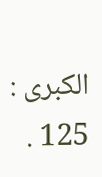الكبرى : 125 .